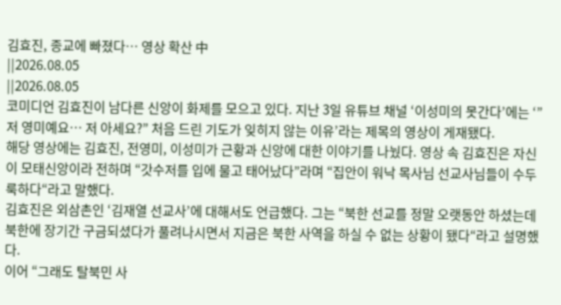김효진, 종교에 빠졌다… 영상 확산 中
||2026.08.05
||2026.08.05
코미디언 김효진이 남다른 신앙이 화제를 모으고 있다. 지난 3일 유튜브 채널 ‘이성미의 못간다’에는 ‘”저 영미예요… 저 아세요?” 처음 드린 기도가 잊히지 않는 이유’라는 제목의 영상이 게재됐다.
해당 영상에는 김효진, 전영미, 이성미가 근황과 신앙에 대한 이야기를 나눴다. 영상 속 김효진은 자신이 모태신앙이라 전하며 “갓수저를 입에 물고 태어났다”라며 “집안이 워낙 목사님 선교사님들이 수두룩하다“라고 말했다.
김효진은 외삼촌인 ‘김재열 선교사’에 대해서도 언급했다. 그는 “북한 선교를 정말 오랫동안 하셨는데 북한에 장기간 구금되셨다가 풀려나시면서 지금은 북한 사역을 하실 수 없는 상황이 됐다“라고 설명했다.
이어 “그래도 탈북민 사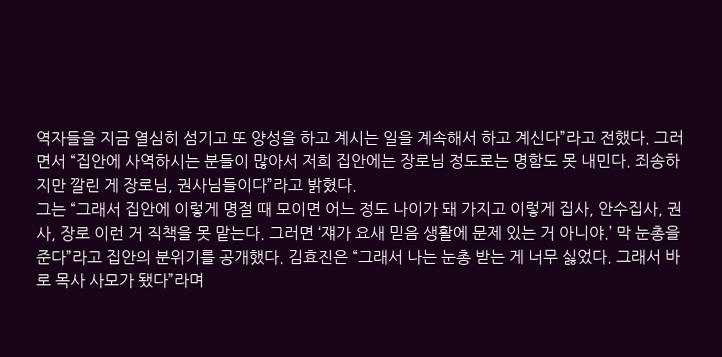역자들을 지금 열심히 섬기고 또 양성을 하고 계시는 일을 계속해서 하고 계신다”라고 전했다. 그러면서 “집안에 사역하시는 분들이 많아서 저희 집안에는 장로님 정도로는 명함도 못 내민다. 죄송하지만 깔린 게 장로님, 권사님들이다”라고 밝혔다.
그는 “그래서 집안에 이렇게 명절 때 모이면 어느 정도 나이가 돼 가지고 이렇게 집사, 안수집사, 권사, 장로 이런 거 직책을 못 맡는다. 그러면 ‘쟤가 요새 믿음 생활에 문제 있는 거 아니야.’ 막 눈총을 준다”라고 집안의 분위기를 공개했다. 김효진은 “그래서 나는 눈총 받는 게 너무 싫었다. 그래서 바로 목사 사모가 됐다”라며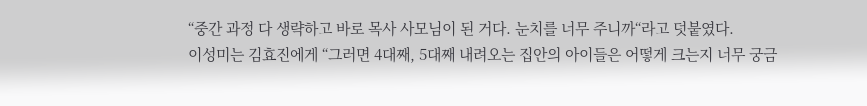“중간 과정 다 생략하고 바로 목사 사모님이 된 거다. 눈치를 너무 주니까“라고 덧붙였다.
이성미는 김효진에게 “그러면 4대째, 5대째 내려오는 집안의 아이들은 어떻게 크는지 너무 궁금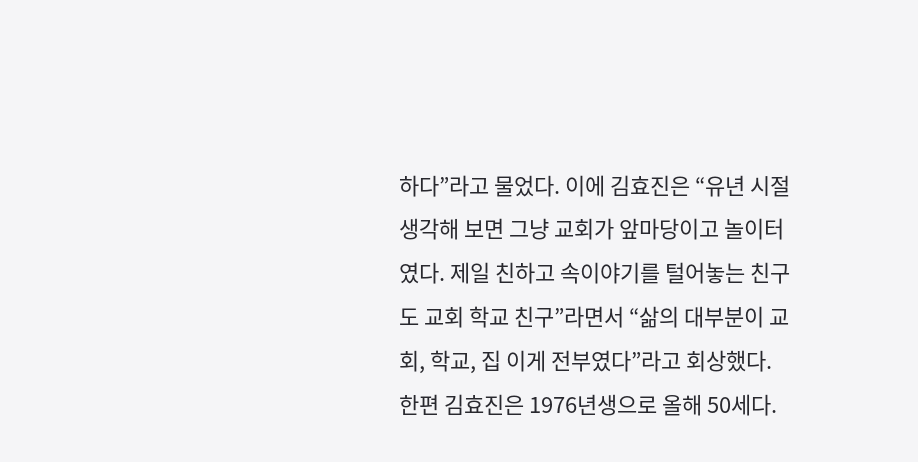하다”라고 물었다. 이에 김효진은 “유년 시절 생각해 보면 그냥 교회가 앞마당이고 놀이터였다. 제일 친하고 속이야기를 털어놓는 친구도 교회 학교 친구”라면서 “삶의 대부분이 교회, 학교, 집 이게 전부였다”라고 회상했다.
한편 김효진은 1976년생으로 올해 50세다.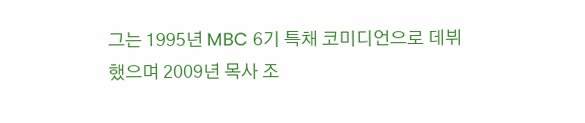그는 1995년 MBC 6기 특채 코미디언으로 데뷔했으며 2009년 목사 조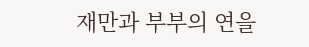재만과 부부의 연을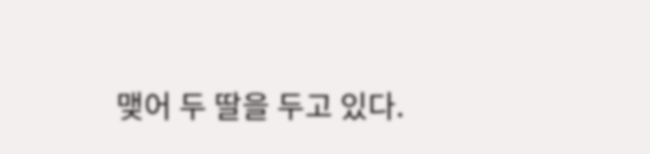맺어 두 딸을 두고 있다.